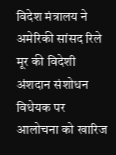विदेश मंत्रालय ने अमेरिकी सांसद रिले मूर की विदेशी अंशदान संशोधन विधेयक पर आलोचना को खारिज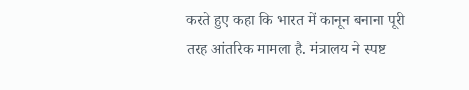करते हुए कहा कि भारत में कानून बनाना पूरी तरह आंतरिक मामला है. मंत्रालय ने स्पष्ट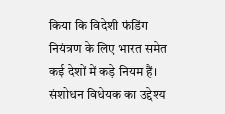किया कि विदेशी फंडिंग नियंत्रण के लिए भारत समेत कई देशों में कड़े नियम हैं। संशोधन विधेयक का उद्देश्य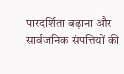पारदर्शिता बढ़ाना और सार्वजनिक संपत्तियों की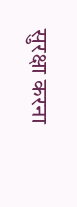सुरक्षा करना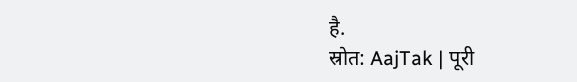है.
स्रोत: AajTak | पूरी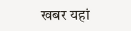खबर यहां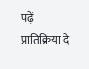पढ़ें
प्रातिक्रिया दे